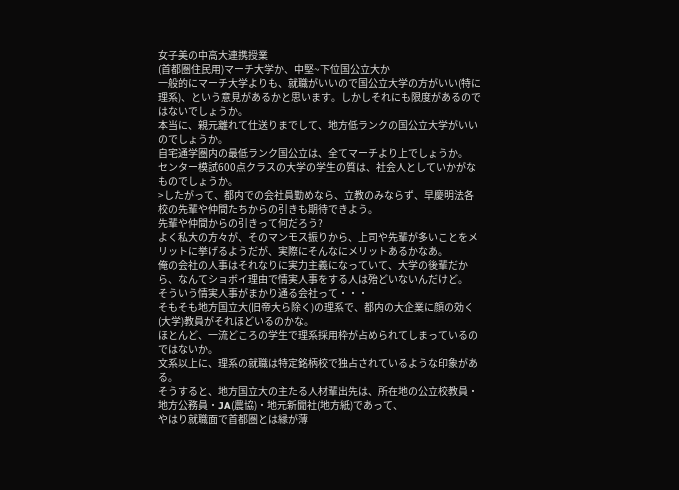女子美の中高大連携授業
(首都圏住民用)マーチ大学か、中堅~下位国公立大か
一般的にマーチ大学よりも、就職がいいので国公立大学の方がいい(特に理系)、という意見があるかと思います。しかしそれにも限度があるのではないでしょうか。
本当に、親元離れて仕送りまでして、地方低ランクの国公立大学がいいのでしょうか。
自宅通学圏内の最低ランク国公立は、全てマーチより上でしょうか。
センター模試600点クラスの大学の学生の質は、社会人としていかがなものでしょうか。
>したがって、都内での会社員勤めなら、立教のみならず、早慶明法各校の先輩や仲間たちからの引きも期待できよう。
先輩や仲間からの引きって何だろう?
よく私大の方々が、そのマンモス振りから、上司や先輩が多いことをメリットに挙げるようだが、実際にそんなにメリットあるかなあ。
俺の会社の人事はそれなりに実力主義になっていて、大学の後輩だから、なんてショボイ理由で情実人事をする人は殆どいないんだけど。
そういう情実人事がまかり通る会社って・・・
そもそも地方国立大(旧帝大ら除く)の理系で、都内の大企業に顔の効く(大学)教員がそれほどいるのかな。
ほとんど、一流どころの学生で理系採用枠が占められてしまっているのではないか。
文系以上に、理系の就職は特定銘柄校で独占されているような印象がある。
そうすると、地方国立大の主たる人材輩出先は、所在地の公立校教員・地方公務員・JA(農協)・地元新聞社(地方紙)であって、
やはり就職面で首都圏とは縁が薄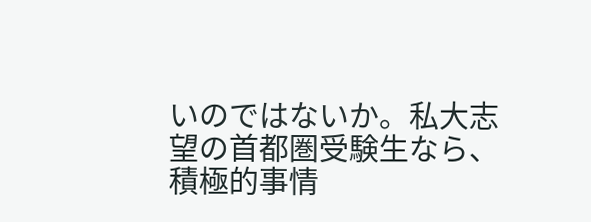いのではないか。私大志望の首都圏受験生なら、積極的事情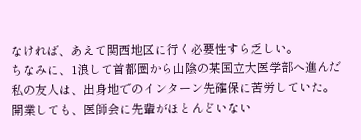なければ、あえて関西地区に行く必要性すら乏しい。
ちなみに、1浪して首都圏から山陰の某国立大医学部へ進んだ私の友人は、出身地でのインターン先確保に苦労していた。
開業しても、医師会に先輩がほとんどいない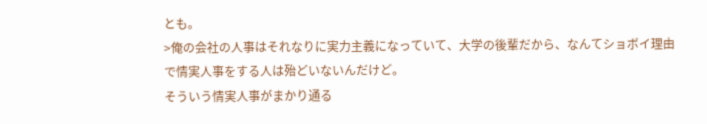とも。
>俺の会社の人事はそれなりに実力主義になっていて、大学の後輩だから、なんてショボイ理由で情実人事をする人は殆どいないんだけど。
そういう情実人事がまかり通る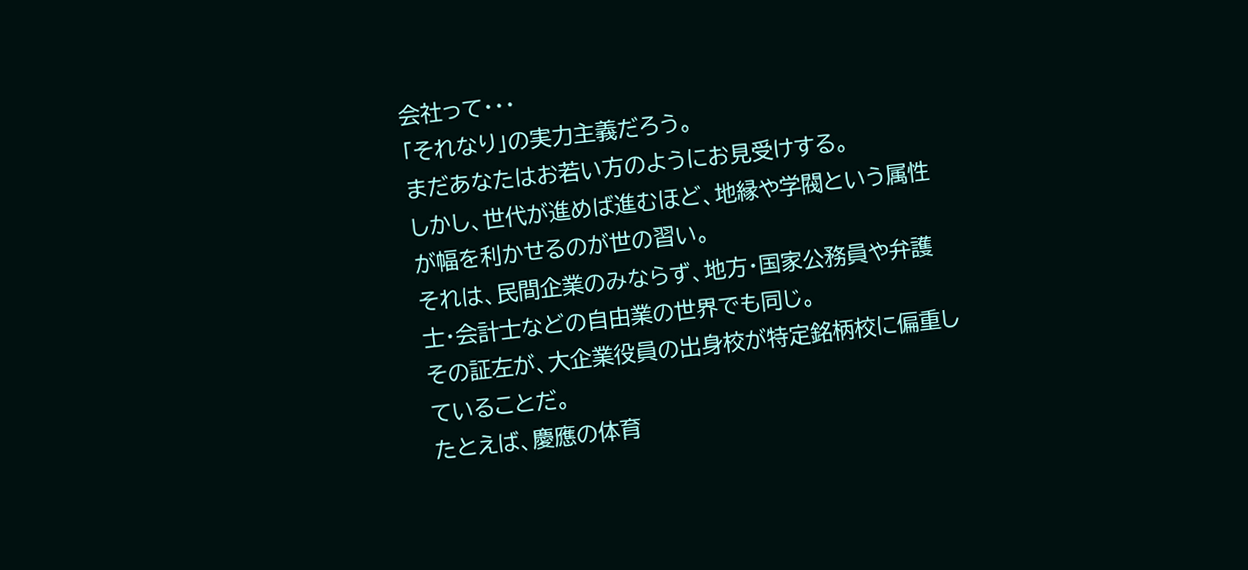会社って・・・
「それなり」の実力主義だろう。
まだあなたはお若い方のようにお見受けする。
しかし、世代が進めば進むほど、地縁や学閥という属性が幅を利かせるのが世の習い。
それは、民間企業のみならず、地方・国家公務員や弁護士・会計士などの自由業の世界でも同じ。
その証左が、大企業役員の出身校が特定銘柄校に偏重していることだ。
たとえば、慶應の体育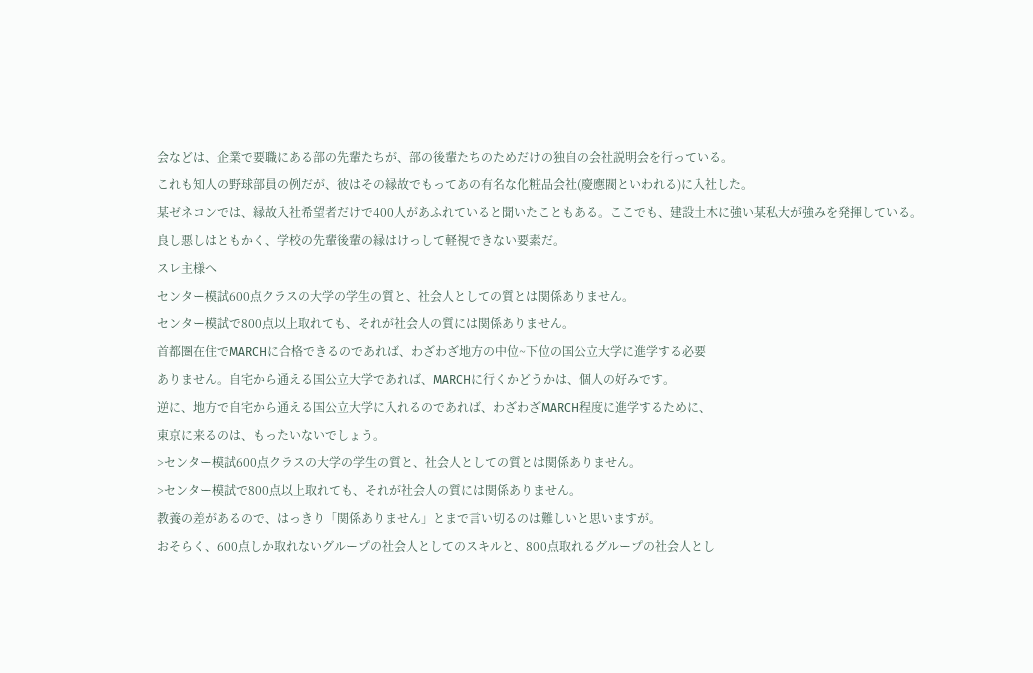会などは、企業で要職にある部の先輩たちが、部の後輩たちのためだけの独自の会社説明会を行っている。
これも知人の野球部員の例だが、彼はその縁故でもってあの有名な化粧品会社(慶應閥といわれる)に入社した。
某ゼネコンでは、縁故入社希望者だけで400人があふれていると聞いたこともある。ここでも、建設土木に強い某私大が強みを発揮している。
良し悪しはともかく、学校の先輩後輩の縁はけっして軽視できない要素だ。
スレ主様へ
センター模試600点クラスの大学の学生の質と、社会人としての質とは関係ありません。
センター模試で800点以上取れても、それが社会人の質には関係ありません。
首都圏在住でMARCHに合格できるのであれば、わざわざ地方の中位~下位の国公立大学に進学する必要
ありません。自宅から通える国公立大学であれば、MARCHに行くかどうかは、個人の好みです。
逆に、地方で自宅から通える国公立大学に入れるのであれば、わざわざMARCH程度に進学するために、
東京に来るのは、もったいないでしょう。
>センター模試600点クラスの大学の学生の質と、社会人としての質とは関係ありません。
>センター模試で800点以上取れても、それが社会人の質には関係ありません。
教養の差があるので、はっきり「関係ありません」とまで言い切るのは難しいと思いますが。
おそらく、600点しか取れないグループの社会人としてのスキルと、800点取れるグループの社会人とし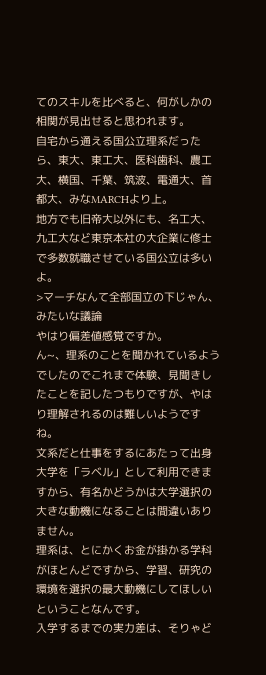てのスキルを比べると、何がしかの相関が見出せると思われます。
自宅から通える国公立理系だったら、東大、東工大、医科歯科、農工大、横国、千葉、筑波、電通大、首都大、みなMARCHより上。
地方でも旧帝大以外にも、名工大、九工大など東京本社の大企業に修士で多数就職させている国公立は多いよ。
>マーチなんて全部国立の下じゃん、みたいな議論
やはり偏差値感覚ですか。
ん~、理系のことを聞かれているようでしたのでこれまで体験、見聞きしたことを記したつもりですが、やはり理解されるのは難しいようですね。
文系だと仕事をするにあたって出身大学を「ラベル」として利用できますから、有名かどうかは大学選択の大きな動機になることは間違いありません。
理系は、とにかくお金が掛かる学科がほとんどですから、学習、研究の環境を選択の最大動機にしてほしいということなんです。
入学するまでの実力差は、そりゃど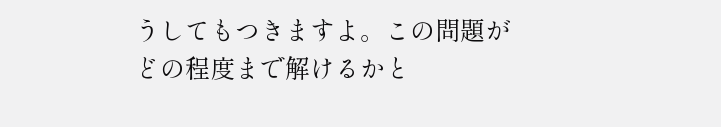うしてもつきますよ。この問題がどの程度まで解けるかと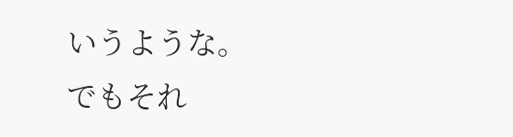いうような。
でもそれ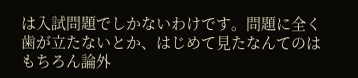は入試問題でしかないわけです。問題に全く歯が立たないとか、はじめて見たなんてのはもちろん論外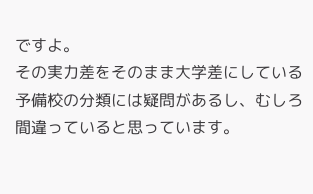ですよ。
その実力差をそのまま大学差にしている予備校の分類には疑問があるし、むしろ間違っていると思っています。